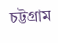চট্টগ্রাম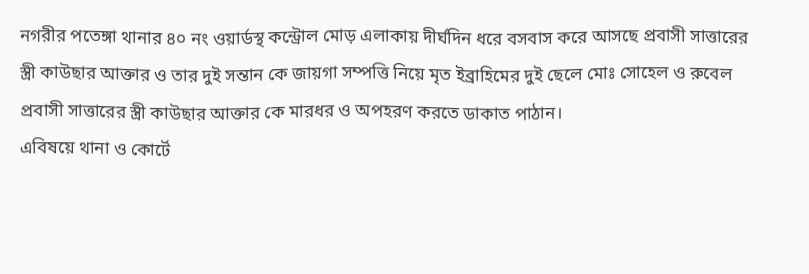নগরীর পতেঙ্গা থানার ৪০ নং ওয়ার্ডস্থ কন্ট্রোল মোড় এলাকায় দীর্ঘদিন ধরে বসবাস করে আসছে প্রবাসী সাত্তারের স্ত্রী কাউছার আক্তার ও তার দুই সন্তান কে জায়গা সম্পত্তি নিয়ে মৃত ইব্রাহিমের দুই ছেলে মোঃ সোহেল ও রুবেল প্রবাসী সাত্তারের স্ত্রী কাউছার আক্তার কে মারধর ও অপহরণ করতে ডাকাত পাঠান।
এবিষয়ে থানা ও কোর্টে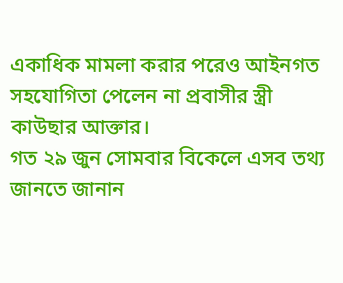একাধিক মামলা করার পরেও আইনগত সহযোগিতা পেলেন না প্রবাসীর স্ত্রী কাউছার আক্তার।
গত ২৯ জুন সোমবার বিকেলে এসব তথ্য জানতে জানান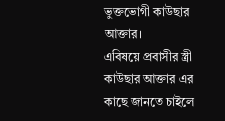ভুক্তভোগী কাউছার আক্তার।
এবিষয়ে প্রবাসীর স্ত্রী কাউছার আক্তার এর কাছে জানতে চাইলে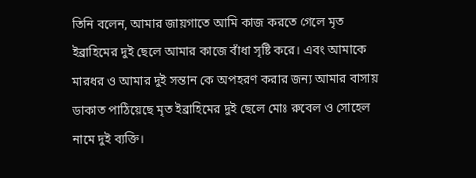তিনি বলেন, আমার জায়গাতে আমি কাজ করতে গেলে মৃত ইব্রাহিমের দুই ছেলে আমার কাজে বাঁধা সৃষ্টি করে। এবং আমাকে মারধর ও আমার দুই সন্তান কে অপহরণ করার জন্য আমার বাসায় ডাকাত পাঠিয়েছে মৃত ইব্রাহিমের দুই ছেলে মোঃ রুবেল ও সোহেল নামে দুই ব্যক্তি।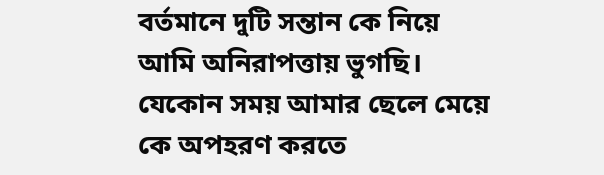বর্তমানে দুটি সন্তান কে নিয়ে আমি অনিরাপত্তায় ভুগছি। যেকোন সময় আমার ছেলে মেয়ে কে অপহরণ করতে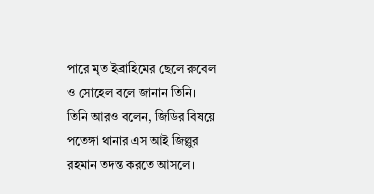পারে মৃত ইব্রাহিমের ছেলে রুবেল ও সোহেল বলে জানান তিনি।
তিনি আরও বলেন, জিডির বিষয়ে পতেঙ্গা থানার এস আই জিল্লুর রহমান তদন্ত করতে আসলে।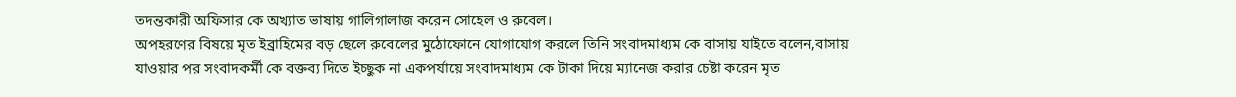তদন্তকারী অফিসার কে অখ্যাত ভাষায় গালিগালাজ করেন সোহেল ও রুবেল।
অপহরণের বিষয়ে মৃত ইব্রাহিমের বড় ছেলে রুবেলের মুঠোফোনে যোগাযোগ করলে তিনি সংবাদমাধ্যম কে বাসায় যাইতে বলেন,বাসায় যাওয়ার পর সংবাদকর্মী কে বক্তব্য দিতে ইচ্ছুক না একপর্যায়ে সংবাদমাধ্যম কে টাকা দিয়ে ম্যানেজ করার চেষ্টা করেন মৃত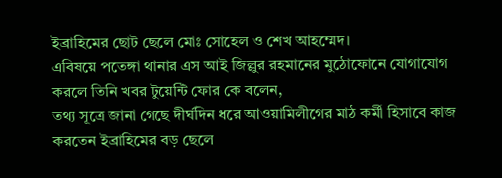ইব্রাহিমের ছোট ছেলে মোঃ সোহেল ও শেখ আহম্মেদ।
এবিষয়ে পতেঙ্গা থানার এস আই জিল্লুর রহমানের মুঠোফোনে যোগাযোগ করলে তিনি খবর টুয়েন্টি ফোর কে বলেন,
তথ্য সূত্রে জানা গেছে দীর্ঘদিন ধরে আওয়ামিলীগের মাঠ কর্মী হিসাবে কাজ করতেন ইব্রাহিমের বড় ছেলে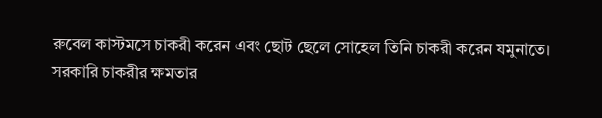রুবেল কাস্টমসে চাকরী করেন এবং ছোট ছেলে সোহেল তিনি চাকরী করেন যমুনাতে।
সরকারি চাকরীর ক্ষমতার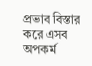প্রভাব বিস্তার করে এসব অপকর্ম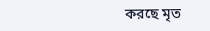করছে মৃত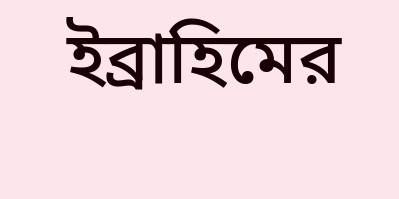ইব্রাহিমের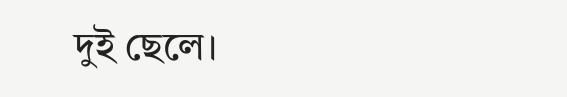দুই ছেলে।